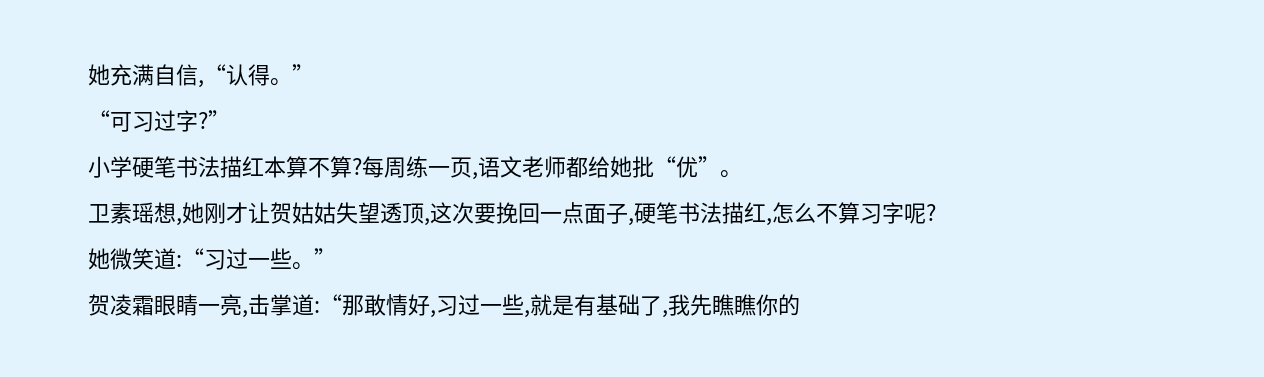她充满自信,“认得。”
“可习过字?”
小学硬笔书法描红本算不算?每周练一页,语文老师都给她批“优”。
卫素瑶想,她刚才让贺姑姑失望透顶,这次要挽回一点面子,硬笔书法描红,怎么不算习字呢?
她微笑道:“习过一些。”
贺凌霜眼睛一亮,击掌道:“那敢情好,习过一些,就是有基础了,我先瞧瞧你的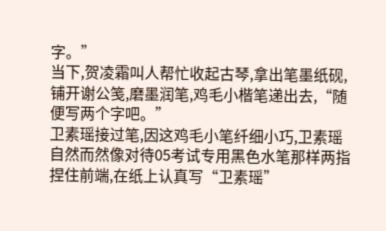字。”
当下,贺凌霜叫人帮忙收起古琴,拿出笔墨纸砚,铺开谢公笺,磨墨润笔,鸡毛小楷笔递出去,“随便写两个字吧。”
卫素瑶接过笔,因这鸡毛小笔纤细小巧,卫素瑶自然而然像对待05考试专用黑色水笔那样两指捏住前端,在纸上认真写“卫素瑶”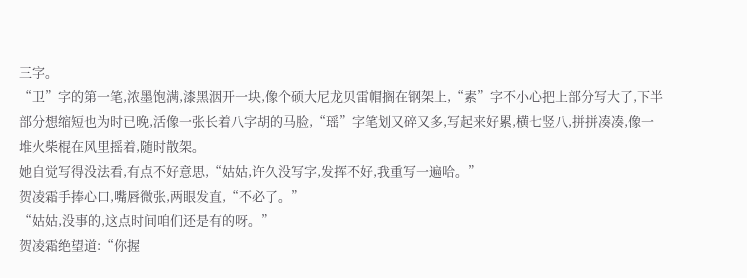三字。
“卫”字的第一笔,浓墨饱满,漆黑洇开一块,像个硕大尼龙贝雷帽搁在钢架上,“素”字不小心把上部分写大了,下半部分想缩短也为时已晚,活像一张长着八字胡的马脸,“瑶”字笔划又碎又多,写起来好累,横七竖八,拼拼凑凑,像一堆火柴棍在风里摇着,随时散架。
她自觉写得没法看,有点不好意思,“姑姑,许久没写字,发挥不好,我重写一遍哈。”
贺凌霜手捧心口,嘴唇微张,两眼发直,“不必了。”
“姑姑,没事的,这点时间咱们还是有的呀。”
贺凌霜绝望道:“你握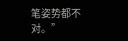笔姿势都不对。”